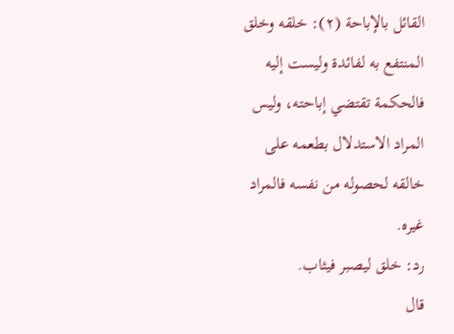القائل بالإباحة (٢): خلقه وخلق المنتفع به لفائدة وليست إليه فالحكمة تقتضي إباحته، وليس المراد الاستدلال بطعمه على خالقه لحصوله من نفسه فالمراد غيره.
رد: خلق ليصبر فيثاب.
قال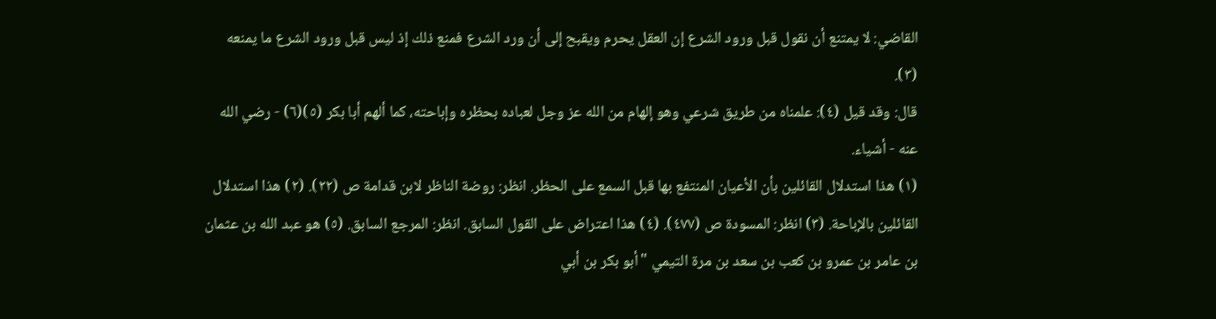القاضي: لا يمتنع أن نقول قبل ورود الشرع إن العقل يحرم ويقبح إلى أن ورد الشرع فمنع ذلك إذ ليس قبل ورود الشرع ما يمنعه (٣).
قال: وقد قيل (٤): علمناه من طريق شرعي وهو إلهام من الله عز وجل لعباده بحظره وإباحته، كما ألهم أبا بكر (٥)(٦) - رضي الله عنه - أشياء.
(١) هذا استدلال القائلين بأن الأعيان المنتفع بها قبل السمع على الحظر. انظر: روضة الناظر لابن قدامة ص (٢٢). (٢) هذا استدلال القائلين بالإباحة. (٣) انظر: المسودة ص (٤٧٧). (٤) هذا اعتراض على القول السابق. انظر: المرجع السابق. (٥) هو عبد الله بن عثمان بن عامر بن عمرو بن كعب بن سعد بن مرة التيمي "أبو بكر بن أبي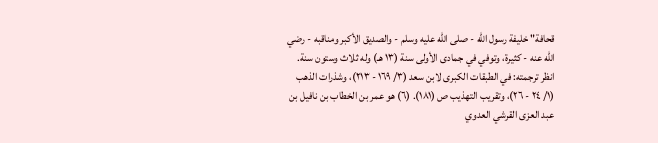قحافة" خليفة رسول الله - صلى الله عليه وسلم - والصديق الأكبر ومناقبه - رضي الله عنه - كثيرة، وتوفي في جمادى الأولى سنة (١٣ هـ) وله ثلاث وستون سنة. انظر ترجمته: في الطبقات الكبرى لابن سعد (٣/ ١٦٩ - ٢١٣)، وشذرات الذهب (١/ ٢٤ - ٢٦)، وتقريب التهذيب ص (١٨١). (٦) هو عمر بن الخطاب بن نافيل بن عبد العزى القرشي العدوي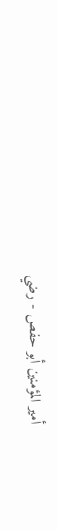أمير المؤمنين أبو حفص - رضي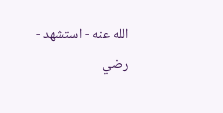الله عنه - استشهد - رضي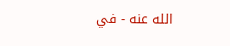الله عنه - في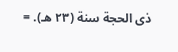ذى الحجة سنة (٢٣ هـ). =